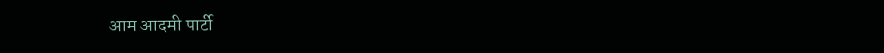आम आदमी पार्टी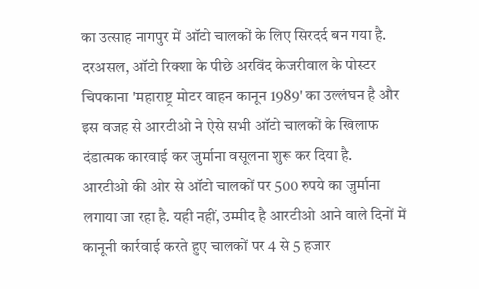का उत्साह नागपुर में ऑटो चालकों के लिए सिरदर्द बन गया है. दरअसल, ऑटो रिक्शा के पीछे अरविंद केजरीवाल के पोस्टर चिपकाना 'महाराष्ट्र मोटर वाहन कानून 1989' का उल्लंघन है और इस वजह से आरटीओ ने ऐसे सभी ऑटो चालकों के खिलाफ दंडात्मक कारवाई कर जुर्माना वसूलना शुरू कर दिया है.
आरटीओ की ओर से ऑटो चालकों पर 500 रुपये का जुर्माना लगाया जा रहा है. यही नहीं, उम्मीद है आरटीओ आने वाले दिनों में कानूनी कार्रवाई करते हुए चालकों पर 4 से 5 हजार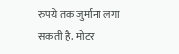रुपये तक जुर्माना लगा सकती है. मोटर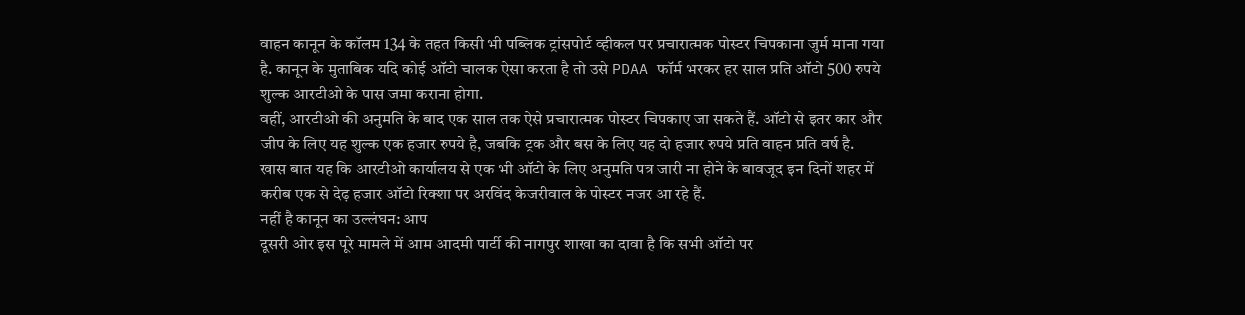वाहन कानून के कॉलम 134 के तहत किसी भी पब्लिक ट्रांसपोर्ट व्हीकल पर प्रचारात्मक पोस्टर चिपकाना जुर्म माना गया है. कानून के मुताबिक यदि कोई ऑटो चालक ऐसा करता है तो उसे PDAA फॉर्म भरकर हर साल प्रति ऑटो 500 रुपये शुल्क आरटीओ के पास जमा कराना होगा.
वहीं, आरटीओ की अनुमति के बाद एक साल तक ऐसे प्रचारात्मक पोस्टर चिपकाए जा सकते हैं. ऑटो से इतर कार और जीप के लिए यह शुल्क एक हजार रुपये है, जबकि ट्रक और बस के लिए यह दो हजार रुपये प्रति वाहन प्रति वर्ष है.
खास बात यह कि आरटीओ कार्यालय से एक भी ऑटो के लिए अनुमति पत्र जारी ना होने के बावजूद इन दिनों शहर में करीब एक से देढ़ हजार ऑटो रिक्शा पर अरविंद केजरीवाल के पोस्टर नजर आ रहे हैं.
नहीं है कानून का उल्लंघन: आप
दूसरी ओर इस पूरे मामले में आम आदमी पार्टी की नागपुर शाखा का दावा है कि सभी ऑटो पर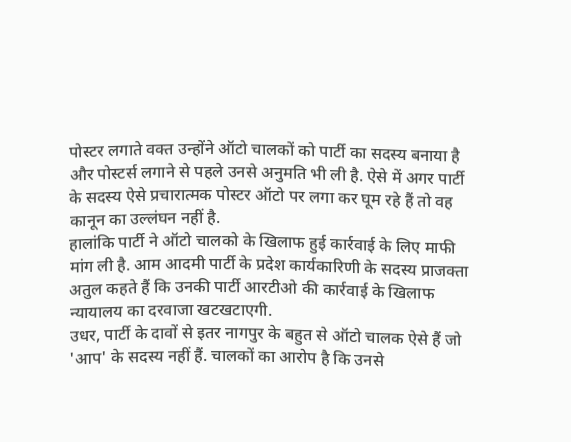पोस्टर लगाते वक्त उन्होंने ऑटो चालकों को पार्टी का सदस्य बनाया है और पोस्टर्स लगाने से पहले उनसे अनुमति भी ली है. ऐसे में अगर पार्टी के सदस्य ऐसे प्रचारात्मक पोस्टर ऑटो पर लगा कर घूम रहे हैं तो वह कानून का उल्लंघन नहीं है.
हालांकि पार्टी ने ऑटो चालको के खिलाफ हुई कार्रवाई के लिए माफी मांग ली है. आम आदमी पार्टी के प्रदेश कार्यकारिणी के सदस्य प्राजक्ता अतुल कहते हैं कि उनकी पार्टी आरटीओ की कार्रवाई के खिलाफ न्यायालय का दरवाजा खटखटाएगी.
उधर, पार्टी के दावों से इतर नागपुर के बहुत से ऑटो चालक ऐसे हैं जो 'आप' के सदस्य नहीं हैं. चालकों का आरोप है कि उनसे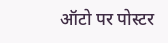ऑटो पर पोस्टर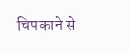चिपकाने से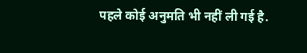पहले कोई अनुमति भी नहीं ली गई है.